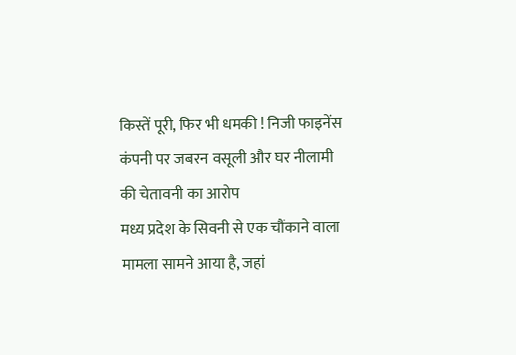किस्तें पूरी, फिर भी धमकी ! निजी फाइनेंस कंपनी पर जबरन वसूली और घर नीलामी की चेतावनी का आरोप
मध्य प्रदेश के सिवनी से एक चौंकाने वाला मामला सामने आया है, जहां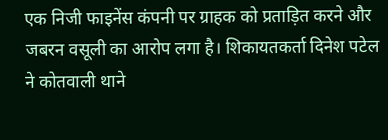एक निजी फाइनेंस कंपनी पर ग्राहक को प्रताड़ित करने और जबरन वसूली का आरोप लगा है। शिकायतकर्ता दिनेश पटेल ने कोतवाली थाने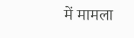में मामला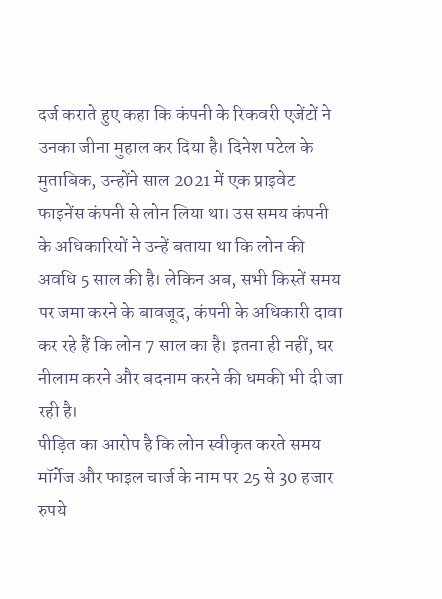दर्ज कराते हुए कहा कि कंपनी के रिकवरी एजेंटों ने उनका जीना मुहाल कर दिया है। दिनेश पटेल के मुताबिक, उन्होंने साल 2021 में एक प्राइवेट फाइनेंस कंपनी से लोन लिया था। उस समय कंपनी के अधिकारियों ने उन्हें बताया था कि लोन की अवधि 5 साल की है। लेकिन अब, सभी किस्तें समय पर जमा करने के बावजूद, कंपनी के अधिकारी दावा कर रहे हैं कि लोन 7 साल का है। इतना ही नहीं, घर नीलाम करने और बदनाम करने की धमकी भी दी जा रही है।
पीड़ित का आरोप है कि लोन स्वीकृत करते समय मॉर्गेज और फाइल चार्ज के नाम पर 25 से 30 हजार रुपये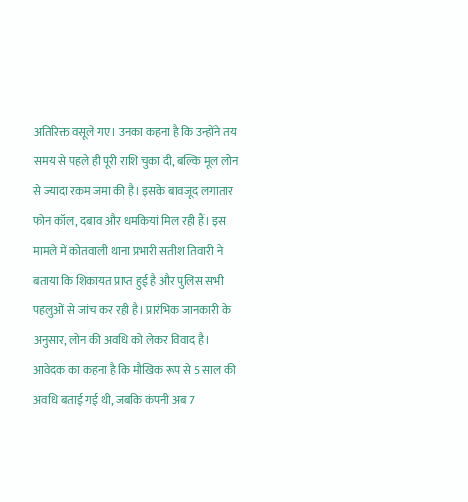अतिरिक्त वसूले गए। उनका कहना है कि उन्होंने तय समय से पहले ही पूरी राशि चुका दी, बल्कि मूल लोन से ज्यादा रकम जमा की है। इसके बावजूद लगातार फोन कॉल, दबाव और धमकियां मिल रही हैं। इस मामले में कोतवाली थाना प्रभारी सतीश तिवारी ने बताया कि शिकायत प्राप्त हुई है और पुलिस सभी पहलुओं से जांच कर रही है। प्रारंभिक जानकारी के अनुसार, लोन की अवधि को लेकर विवाद है। आवेदक का कहना है कि मौखिक रूप से 5 साल की अवधि बताई गई थी, जबकि कंपनी अब 7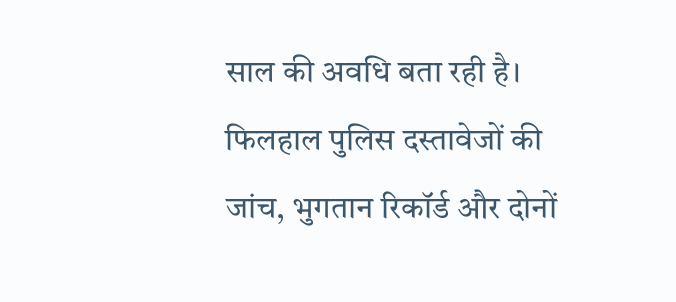साल की अवधि बता रही है।
फिलहाल पुलिस दस्तावेजों की जांच, भुगतान रिकॉर्ड और दोनों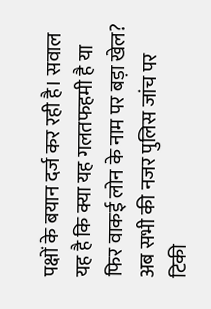पक्षों के बयान दर्ज कर रही है। सवाल यह है कि क्या यह गलतफहमी है या फिर वाकई लोन के नाम पर बड़ा खेल? अब सभी की नजर पुलिस जांच पर टिकी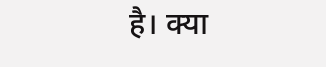है। क्या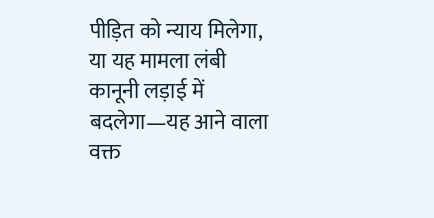पीड़ित को न्याय मिलेगा, या यह मामला लंबी कानूनी लड़ाई में बदलेगा—यह आने वाला वक्त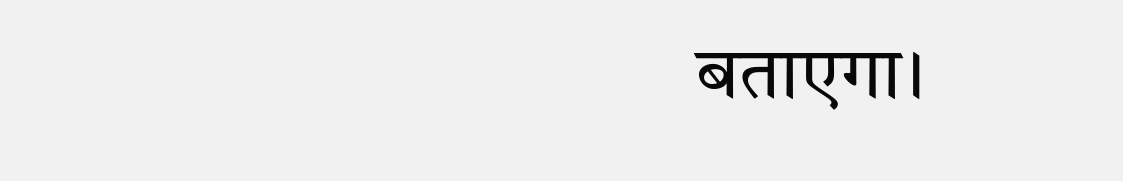बताएगा।